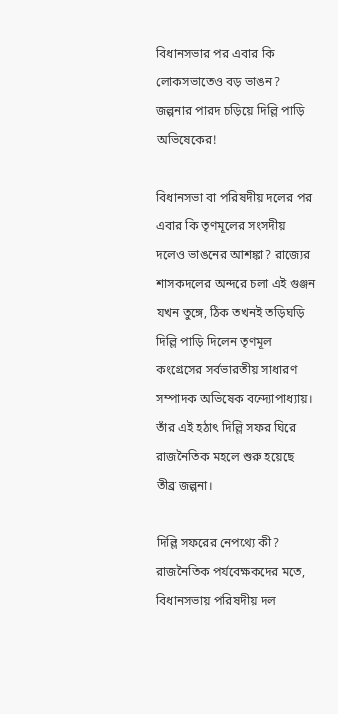বিধানসভার পর এবার কি লোকসভাতেও বড় ভাঙন? জল্পনার পারদ চড়িয়ে দিল্লি পাড়ি অভিষেকের!

বিধানসভা বা পরিষদীয় দলের পর এবার কি তৃণমূলের সংসদীয় দলেও ভাঙনের আশঙ্কা? রাজ্যের শাসকদলের অন্দরে চলা এই গুঞ্জন যখন তুঙ্গে, ঠিক তখনই তড়িঘড়ি দিল্লি পাড়ি দিলেন তৃণমূল কংগ্রেসের সর্বভারতীয় সাধারণ সম্পাদক অভিষেক বন্দ্যোপাধ্যায়। তাঁর এই হঠাৎ দিল্লি সফর ঘিরে রাজনৈতিক মহলে শুরু হয়েছে তীব্র জল্পনা।

দিল্লি সফরের নেপথ্যে কী? রাজনৈতিক পর্যবেক্ষকদের মতে, বিধানসভায় পরিষদীয় দল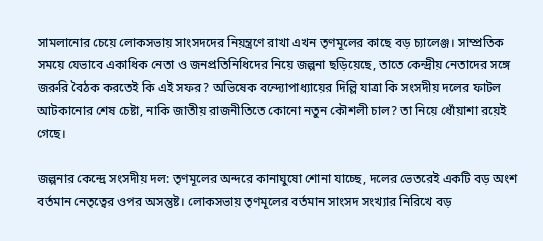সামলানোর চেয়ে লোকসভায় সাংসদদের নিয়ন্ত্রণে রাখা এখন তৃণমূলের কাছে বড় চ্যালেঞ্জ। সাম্প্রতিক সময়ে যেভাবে একাধিক নেতা ও জনপ্রতিনিধিদের নিয়ে জল্পনা ছড়িয়েছে, তাতে কেন্দ্রীয় নেতাদের সঙ্গে জরুরি বৈঠক করতেই কি এই সফর? অভিষেক বন্দ্যোপাধ্যায়ের দিল্লি যাত্রা কি সংসদীয় দলের ফাটল আটকানোর শেষ চেষ্টা, নাকি জাতীয় রাজনীতিতে কোনো নতুন কৌশলী চাল? তা নিয়ে ধোঁয়াশা রয়েই গেছে।

জল্পনার কেন্দ্রে সংসদীয় দল: তৃণমূলের অন্দরে কানাঘুষো শোনা যাচ্ছে, দলের ভেতরেই একটি বড় অংশ বর্তমান নেতৃত্বের ওপর অসন্তুষ্ট। লোকসভায় তৃণমূলের বর্তমান সাংসদ সংখ্যার নিরিখে বড়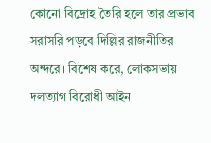কোনো বিদ্রোহ তৈরি হলে তার প্রভাব সরাসরি পড়বে দিল্লির রাজনীতির অন্দরে। বিশেষ করে, লোকসভায় দলত্যাগ বিরোধী আইন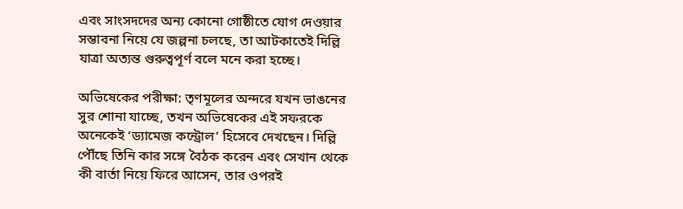এবং সাংসদদের অন্য কোনো গোষ্ঠীতে যোগ দেওয়ার সম্ভাবনা নিয়ে যে জল্পনা চলছে, তা আটকাতেই দিল্লি যাত্রা অত্যন্ত গুরুত্বপূর্ণ বলে মনে করা হচ্ছে।

অভিষেকের পরীক্ষা: তৃণমূলের অন্দরে যখন ভাঙনের সুর শোনা যাচ্ছে, তখন অভিষেকের এই সফরকে অনেকেই ‘ড্যামেজ কন্ট্রোল’ হিসেবে দেখছেন। দিল্লি পৌঁছে তিনি কার সঙ্গে বৈঠক করেন এবং সেখান থেকে কী বার্তা নিয়ে ফিরে আসেন, তার ওপরই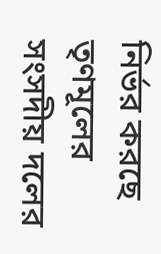নির্ভর করছে তৃণমূলের সংসদীয় দলের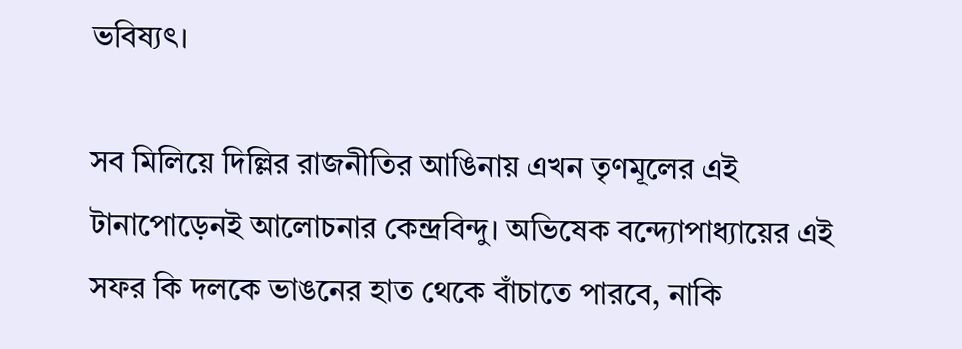ভবিষ্যৎ।

সব মিলিয়ে দিল্লির রাজনীতির আঙিনায় এখন তৃণমূলের এই টানাপোড়েনই আলোচনার কেন্দ্রবিন্দু। অভিষেক বন্দ্যোপাধ্যায়ের এই সফর কি দলকে ভাঙনের হাত থেকে বাঁচাতে পারবে, নাকি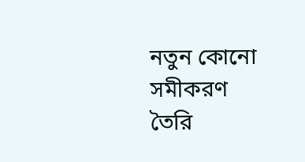নতুন কোনো সমীকরণ তৈরি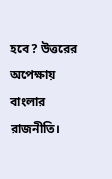হবে? উত্তরের অপেক্ষায় বাংলার রাজনীতি।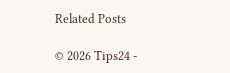Related Posts

© 2026 Tips24 -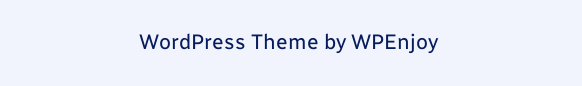WordPress Theme by WPEnjoy